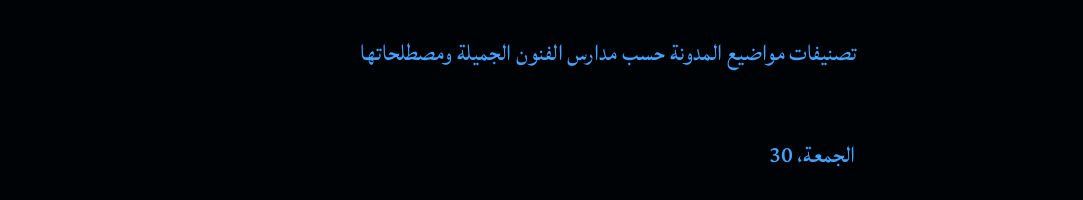تصنيفات مواضيع المدونة حسب مدارس الفنون الجميلة ومصطلحاتها

الجمعة، 30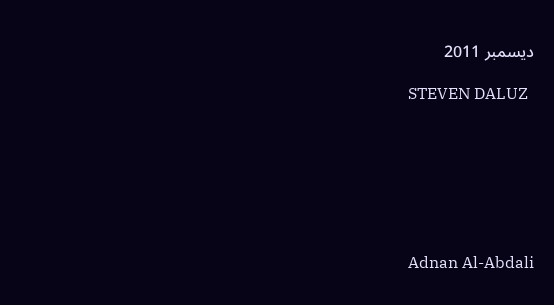ديسمبر 2011

STEVEN DALUZ







Adnan Al-Abdali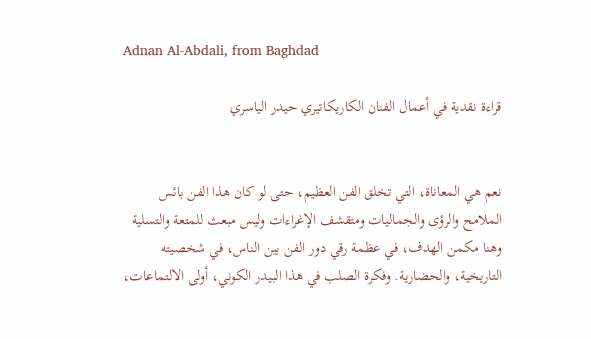Adnan Al-Abdali, from Baghdad

قراءة نقدية في أعمال الفنان الكاريكاتيري حيدر الياسري


نعم هي المعاناة، التي تخلق الفن العظيم، حتى لو كان هذا الفن بائس الملامح والرؤى والجماليات ومتقشف الإغراءات وليس مبعث للمتعة والتسلية وهنا مكمن الهدف، في عظمة رقي دور الفن بين الناس، في شخصيته التاريخية، والحضارية. وفكرة الصلب في هذا البيدر الكوني، أولى الالتماعات،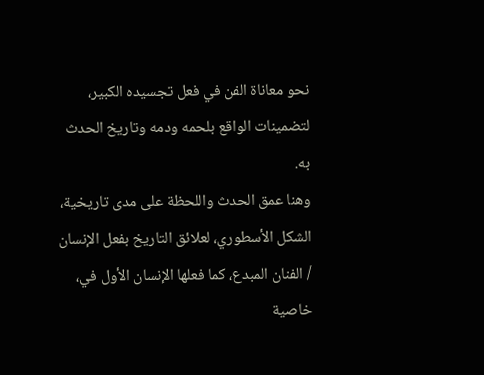نحو معاناة الفن في فعل تجسيده الكبير، لتضمينات الواقع بلحمه ودمه وتاريخ الحدث به.
وهنا عمق الحدث واللحظة على مدى تاريخية، الشكل الأسطوري، لعلائق التاريخ بفعل الإنسان / الفنان المبدع، كما فعلها الإنسان الأول في، خاصية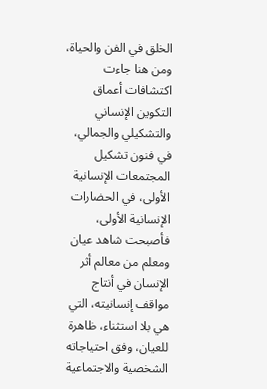الخلق في الفن والحياة، ومن هنا جاءت اكتشافات أعماق التكوين الإنساني والتشكيلي والجمالي، في فنون تشكيل المجتمعات الإنسانية الأولى، في الحضارات الإنسانية الأولى، فأصبحت شاهد عيان ومعلم من معالم أثر الإنسان في أنتاج مواقف إنسانيته، التي هي بلا استثناء، ظاهرة للعيان، وفق احتياجاته الشخصية والاجتماعية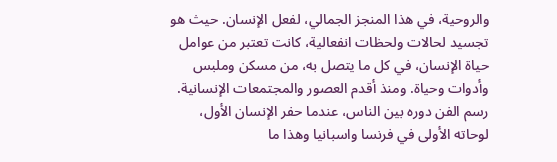والروحية، في هذا المنجز الجمالي، لفعل الإنسان. حيث هو تجسيد لحالات ولحظات انفعالية، كانت تعتبر من عوامل حياة الإنسان، في كل ما يتصل به، من مسكن وملبس وأدوات وحياة. ومنذ أقدم العصور والمجتمعات الإنسانية. رسم الفن دوره بين الناس، عندما حفر الإنسان الأول، لوحاته الأولى في فرنسا واسبانيا وهذا ما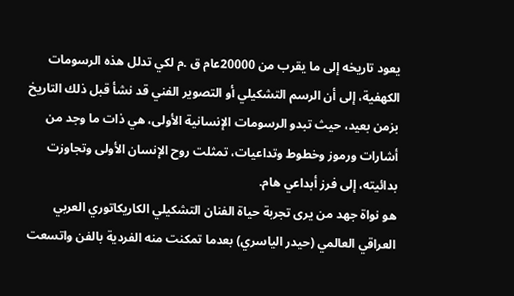يعود تاريخه إلى ما يقرب من 20000عام ق .م لكي تدلل هذه الرسومات الكهفية، إلى أن الرسم التشكيلي أو التصوير الفني قد نشأ قبل ذلك التاريخ بزمن بعيد، حيث تبدو الرسومات الإنسانية الأولى، هي ذات ما وجد من أشارات ورموز وخطوط وتداعيات، تمثلت روح الإنسان الأولى وتجاوزت بدائيته، إلى فرز أبداعي هام.
هو نواة جهد من يرى تجربة حياة الفنان التشكيلي الكاريكاتوري العربي العراقي العالمي (حيدر الياسري) بعدما تمكنت منه الفردية بالفن واتسعت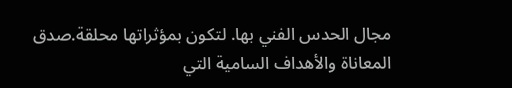مجال الحدس الفني بها. لتكون بمؤثراتها محلقة.صدق المعاناة والأهداف السامية التي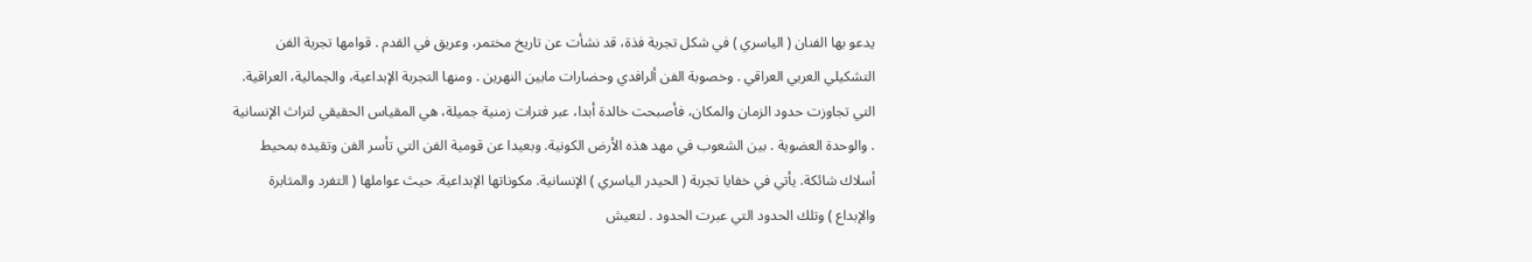يدعو بها الفنان ( الياسري ) في شكل تجربة فذة، قد نشأت عن تاريخ مختمر، وعريق في القدم . قوامها تجربة الفن التشكيلي العربي العراقي . وخصوبة الفن ألرافدي وحضارات مابين النهرين . ومنها التجربة الإبداعية، والجمالية، العراقية. التي تجاوزت حدود الزمان والمكان، فأصبحت خالدة أبدا، عبر فترات زمنية جميلة، هي المقياس الحقيقي لتراث الإنسانية . والوحدة العضوية . بين الشعوب في مهد هذه الأرض الكونية. وبعيدا عن قومية الفن التي تأسر الفن وتقيده بمحيط أسلاك شائكة. يأتي في خفايا تجربة ( الحيدر الياسري ) الإنسانية. مكوناتها الإبداعية. حيث عواملها ( التفرد والمثابرة والإبداع ) وتلك الحدود التي عبرت الحدود . لتعيش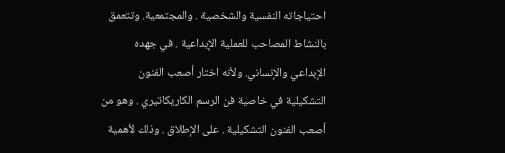احتياجاته النفسية والشخصية . والمجتمعية. وتتعمق بالنشاط المصاحب للعملية الإبداعية . في جهده الإبداعي والإنساني. ولأنه اختار أصعب الفنون التشكيلية في خاصية فن الرسم الكاريكاتيري . وهو من أصعب الفنون التشكيلية . على الإطلاق . وذلك لأهمية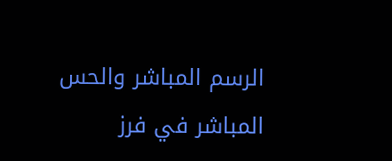الرسم المباشر والحس المباشر في فرز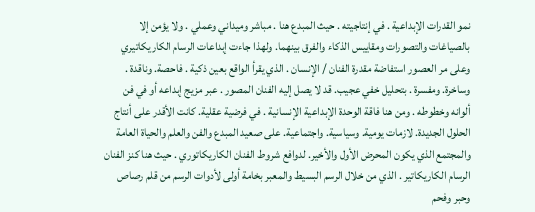نمو القدرات الإبداعية . في إنتاجيته . حيث المبدع هنا . مباشر وميداني وعملي . ولا يؤمن إلا بالصياغات والتصورات ومقاييس الذكاء والفرق بينهما. ولهذا جاءت إبداعات الرسام الكاريكاتيري وعلى مر العصور استفاضة مقدرة الفنان / الإنسان . الذي يقرأ الواقع بعين ذكية . فاحصة. وناقدة . وساخرة. ومفسرة . بتحليل خفي عجيب. قد لا يصل إليه الفنان المصور . عبر مزيج إبداعه أو في فن ألوانه وخطوطه . ومن هنا فاقة الوحدة الإبداعية الإنسانية . في فرضية عقلية. كانت الأقدر على أنتاج الحلول الجديدة. لازمات يومية. وسياسية. واجتماعية. على صعيد المبدع والفن والعلم والحياة العامة والمجتمع الذي يكون المحرض الأول والأخير. لدوافع شروط الفنان الكاريكاتوري . حيث هنا كنز الفنان الرسام الكاريكاتير . الذي من خلال الرسم البسيط والمعبر بخامة أولى لأدوات الرسم من قلم رصاص وحبر وفحم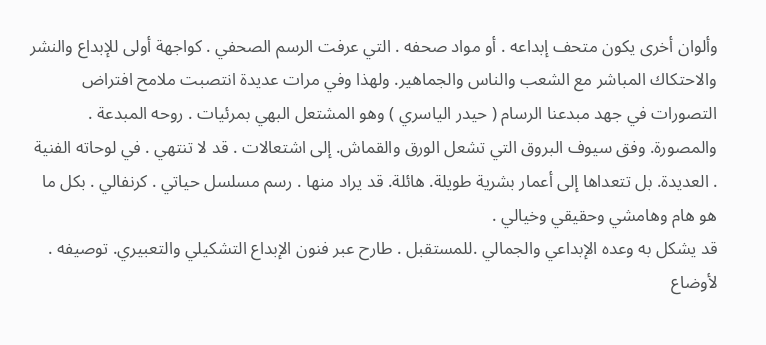وألوان أخرى يكون متحف إبداعه . أو مواد صحفه . التي عرفت الرسم الصحفي . كواجهة أولى للإبداع والنشر والاحتكاك المباشر مع الشعب والناس والجماهير. ولهذا وفي مرات عديدة انتصبت ملامح افتراض التصورات في جهد مبدعنا الرسام ( حيدر الياسري ) وهو المشتعل البهي بمرئيات . روحه المبدعة . والمصورة. وفق سيوف البروق التي تشعل الورق والقماش. إلى اشتعالات . قد لا تنتهي . في لوحاته الفنية . العديدة. بل تتعداها إلى أعمار بشرية طويلة. هائلة. قد يراد منها . رسم مسلسل حياتي . كرنفالي . بكل ما هو هام وهامشي وحقيقي وخيالي .
قد يشكل به وعده الإبداعي والجمالي .للمستقبل . طارح عبر فنون الإبداع التشكيلي والتعبيري. توصيفه . لأوضاع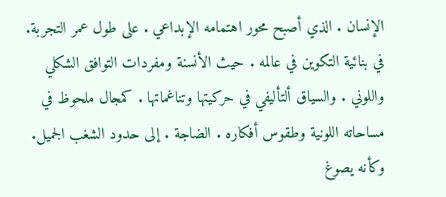الإنسان . الذي أصبح محور اهتمامه الإبداعي . على طول عمر التجربة. في بنائية التكوين في عالمه . حيث الأنسنة ومفردات التوافق الشكلي واللوني . والسياق ألتأليفي في حركيتها وتناغماتها . كمجال ملحوظ في مساحاته اللونية وطقوس أفكاره . الضاجة . إلى حدود الشغب الجميل. وكأنه يصوغ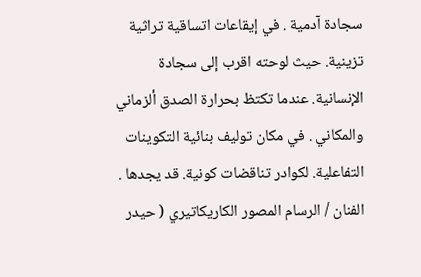سجادة آدمية . في إيقاعات اتساقية تراثية تزينية. حيث لوحته اقرب إلى سجادة الإنسانية. عندما تكتظ بحرارة الصدق ألزماني والمكاني . في مكان توليف بنائية التكوينات التفاعلية. لكوادر تناقضات كونية. قد يجدها . الفنان / الرسام المصور الكاريكاتيري ( حيدر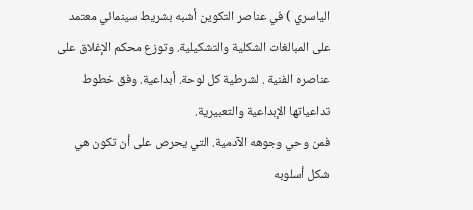الياسري ) في عناصر التكوين أشبه بشريط سينمائي معتمد على المبالغات الشكلية والتشكيلية. وتوزع محكم الإغلاق على عناصره الفنية . لشرطية كل لوحة. أبداعية. وفق خطوط تداعياتها الإبداعية والتعبيرية.
فمن وحي وجوهه الآدمية. التي يحرص على أن تكون هي شكل أسلوبه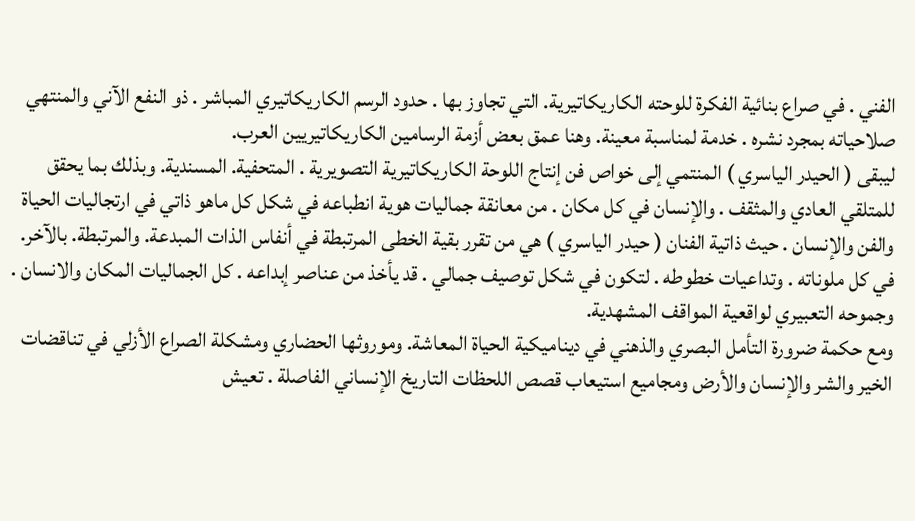الفني . في صراع بنائية الفكرة للوحته الكاريكاتيرية. التي تجاوز بها . حدود الرسم الكاريكاتيري المباشر . ذو النفع الآني والمنتهي صلاحياته بمجرد نشره . خدمة لمناسبة معينة. وهنا عمق بعض أزمة الرسامين الكاريكاتيريين العرب.
ليبقى ( الحيدر الياسري ) المنتمي إلى خواص فن إنتاج اللوحة الكاريكاتيرية التصويرية . المتحفية. المسندية. وبذلك بما يحقق للمتلقي العادي والمثقف . والإنسان في كل مكان . من معانقة جماليات هوية انطباعه في شكل كل ماهو ذاتي في ارتجاليات الحياة والفن والإنسان . حيث ذاتية الفنان ( حيدر الياسري ) هي من تقرر بقية الخطى المرتبطة في أنفاس الذات المبدعة. والمرتبطة. بالآخر. في كل ملوناته . وتداعيات خطوطه . لتكون في شكل توصيف جمالي . قد يأخذ من عناصر إبداعه . كل الجماليات المكان والانسان . وجموحه التعبيري لواقعية المواقف المشهدية.
ومع حكمة ضرورة التأمل البصري والذهني في ديناميكية الحياة المعاشة. وموروثها الحضاري ومشكلة الصراع الأزلي في تناقضات الخير والشر والإنسان والأرض ومجاميع استيعاب قصص اللحظات التاريخ الإنساني الفاصلة . تعيش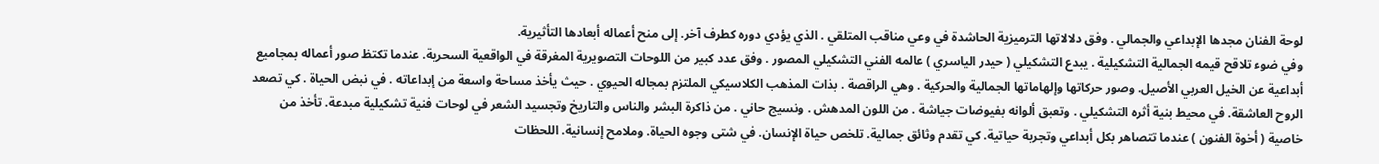لوحة الفنان مجدها الإبداعي والجمالي . وفق دلالاتها الترميزية الحاشدة في وعي مناقب المتلقي . الذي يؤدي دوره كطرف آخر. إلى منح أعماله أبعادها التأثيرية.
وفي ضوء تلاقح قيمه الجمالية التشكيلية . يبدع التشكيلي ( حيدر الياسري ) عالمه الفني التشكيلي المصور . وفق عدد كبير من اللوحات التصويرية المغرقة في الواقعية السحرية. عندما تكتظ صور أعماله بمجاميع أبداعية عن الخيل العربي الأصيل. وصور حركاتها وإلهاماتها الجمالية والحركية . وهي الراقصة . بذات المذهب الكلاسيكي الملتزم بمجاله الحيوي . حيث يأخذ مساحة واسعة من إبداعاته . في نبض الحياة . كي تصعد الروح العاشقة. في محيط بنية أثره التشكيلي . وتعبق ألوانه بفيوضات جياشة . من اللون المدهش . ونسيج حاني . من ذاكرة البشر والناس والتاريخ وتجسيد الشعر في لوحات فنية تشكيلية مبدعة. تأخذ من خاصية ( أخوة الفنون ) عندما تتصاهر بكل أبداعي وتجربة حياتية. كي تقدم وثائق جمالية. تلخص حياة الإنسان. في شتى وجوه الحياة. وملامح إنسانية. اللحظات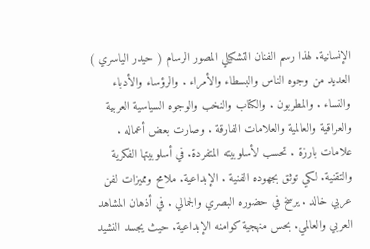الإنسانية. لهذا رسم الفنان التشكيلي المصور الرسام ( حيدر الياسري ) العديد من وجوه الناس والبسطاء والأمراء . والرؤساء والأدباء والنساء . والمطربون . والكتاب والنخب والوجوه السياسية العربية والعراقية والعالمية والعلامات الفارقة . وصارت بعض أعماله . علامات بارزة . تحسب لأسلوبيته المتفردة. في أسلوبيتها الفكرية والتقنية. لكي توثق بجهوده الفنية . الإبداعية. ملامح ومميزات لفن عربي خالد . يرسخ في حضوره البصري والجمالي . في أذهان المشاهد العربي والعالمي. بحس منهجية كوامنه الإبداعية. حيث يجسد النشيد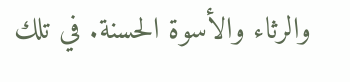والرثاء والأسوة الحسنة. في تلك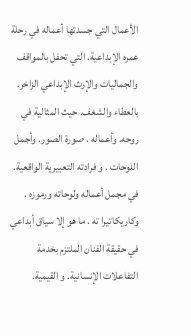الأعمال التي جسدتها أعماله في رحلة عمره الإبداعية. التي تحفل بالمواقف والجماليات والإرث الإبداعي الزاخر. بالعطاء والشغف. حيث المثالية في روحه. وأعماله . صورة الصور. وأجمل اللوحات . و فرادته التعبيرية الواقعية. في مجمل أعماله ولوحاته ورموزه . وكاريكاتيرا ته . ما هو إلا سياق أبداعي في حقيقة الفنان الملتزم بخدمة التفاعلات الإنسانية. و القيمية.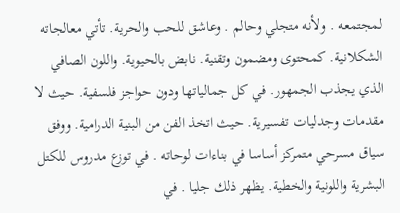لمجتمعه . ولأنه متجلي وحالم . وعاشق للحب والحرية. تأتي معالجاته الشكلانية. كمحتوى ومضمون وتقنية. نابض بالحيوية. واللون الصافي الذي يجذب الجمهور. في كل جمالياتها ودون حواجز فلسفية. حيث لا مقدمات وجدليات تفسيرية. حيث اتخذ الفن من البنية الدرامية. ووفق سياق مسرحي متمركز أساسا في بناءات لوحاته . في توزع مدروس للكتل البشرية واللونية والخطية. يظهر ذلك جليا . في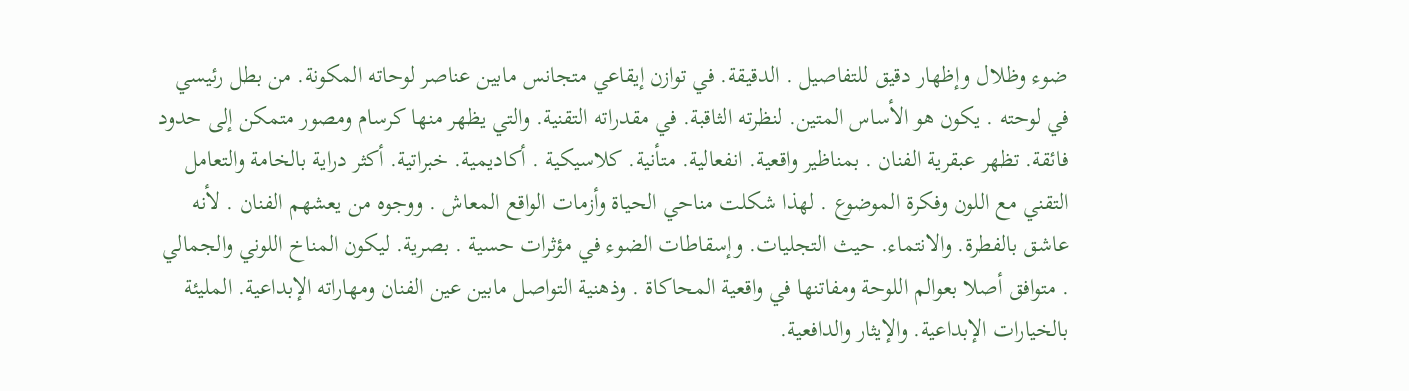ضوء وظلال وإظهار دقيق للتفاصيل . الدقيقة. في توازن إيقاعي متجانس مابين عناصر لوحاته المكونة. من بطل رئيسي في لوحته . يكون هو الأساس المتين. لنظرته الثاقبة. في مقدراته التقنية. والتي يظهر منها كرسام ومصور متمكن إلى حدود فائقة. تظهر عبقرية الفنان . بمناظير واقعية. انفعالية. متأنية. كلاسيكية . أكاديمية. خبراتية. أكثر دراية بالخامة والتعامل التقني مع اللون وفكرة الموضوع . لهذا شكلت مناحي الحياة وأزمات الواقع المعاش . ووجوه من يعشهم الفنان . لأنه عاشق بالفطرة. والانتماء. حيث التجليات. وإسقاطات الضوء في مؤثرات حسية . بصرية. ليكون المناخ اللوني والجمالي . متوافق أصلا بعوالم اللوحة ومفاتنها في واقعية المحاكاة . وذهنية التواصل مابين عين الفنان ومهاراته الإبداعية. المليئة بالخيارات الإبداعية. والإيثار والدافعية.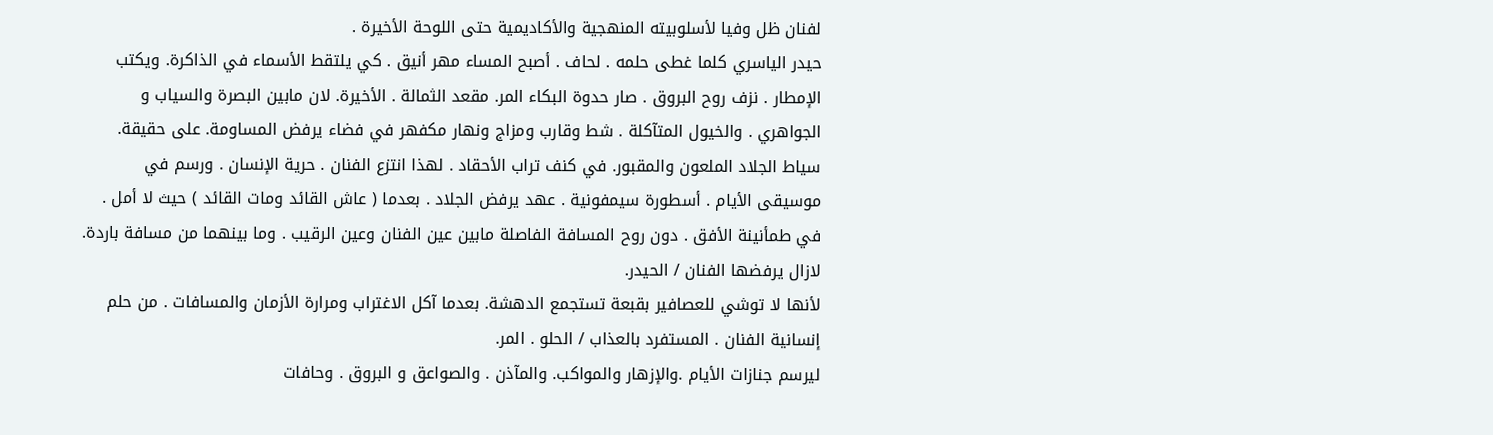لفنان ظل وفيا لأسلوبيته المنهجية والأكاديمية حتى اللوحة الأخيرة .
حيدر الياسري كلما غطى حلمه . لحاف . أصبح المساء مهر أنيق . كي يلتقط الأسماء في الذاكرة. ويكتب الإمطار . نزف روح البروق . صار حدوة البكاء المر. مقعد الثمالة . الأخيرة. لان مابين البصرة والسياب و الجواهري . والخيول المتآكلة . شط وقارب ومزاج ونهار مكفهر في فضاء يرفض المساومة. على حقيقة. سياط الجلاد الملعون والمقبور. في كنف تراب الأحقاد . لهذا انتزع الفنان . حرية الإنسان . ورسم في موسيقى الأيام . أسطورة سيمفونية . عهد يرفض الجلاد . بعدما ( عاش القائد ومات القائد ) حيث لا أمل . في طمأنينة الأفق . دون روح المسافة الفاصلة مابين عين الفنان وعين الرقيب . وما بينهما من مسافة باردة. لازال يرفضها الفنان / الحيدر.
لأنها لا توشي للعصافير بقبعة تستجمع الدهشة. بعدما آكل الاغتراب ومرارة الأزمان والمسافات . من حلم إنسانية الفنان . المستفرد بالعذاب / الحلو . المر.
ليرسم جنازات الأيام .والإزهار والمواكب. والمآذن . والصواعق و البروق . وحافات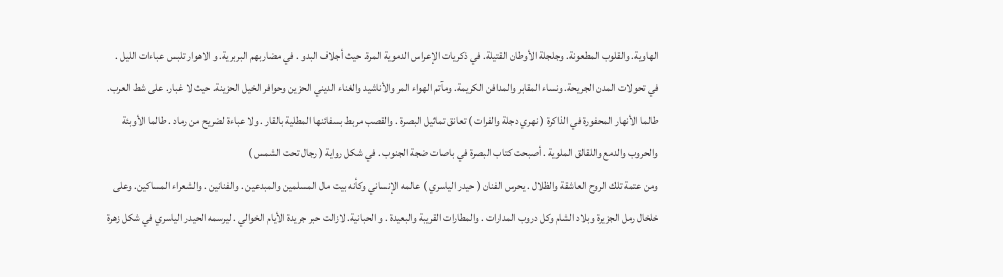الهاوية. والقلوب المطعونة. وجلجلة الأوطان القتيلة. في ذكريات الإعراس الدموية المرة. حيث أجلاف البدو . في مضاربهم البربرية. و الاهوار تلبس عباءات الليل . في تحولات المدن الجريحة. ونساء المقابر والمدافن الكريمة. ومآتم الهواء المر والأناشيد والغناء الديني الحزين وحوافر الخيل الحزينة. حيث لا غبار. على شط العرب. طالما الأنهار المحفورة في الذاكرة ( نهري دجلة والفرات ) تعانق تماثيل البصرة . والقصب مربط بسفائنها المطلية بالقار . ولا عباءة لضريح من رماد . طالما الأوبئة والحروب والدمع واللقالق الملوية . أصبحت كتاب البصرة في باصات ضجة الجنوب . في شكل رواية ( رجال تحت الشمس )
ومن عتمة تلك الروح العاشقة والظلال . يحرس الفنان ( حيدر الياسري ) عالمه الإنساني وكأنه بيت مال المسلمين والمبدعين . والفنانين . والشعراء المساكين. وعلى خلخال رمل الجزيرة وبلاد الشام وكل دروب المدارات . والمطارات القريبة والبعيدة . و الحبانية. لازالت حبر جريدة الأيام الخوالي . ليرسمه الحيدر الياسري في شكل زهرة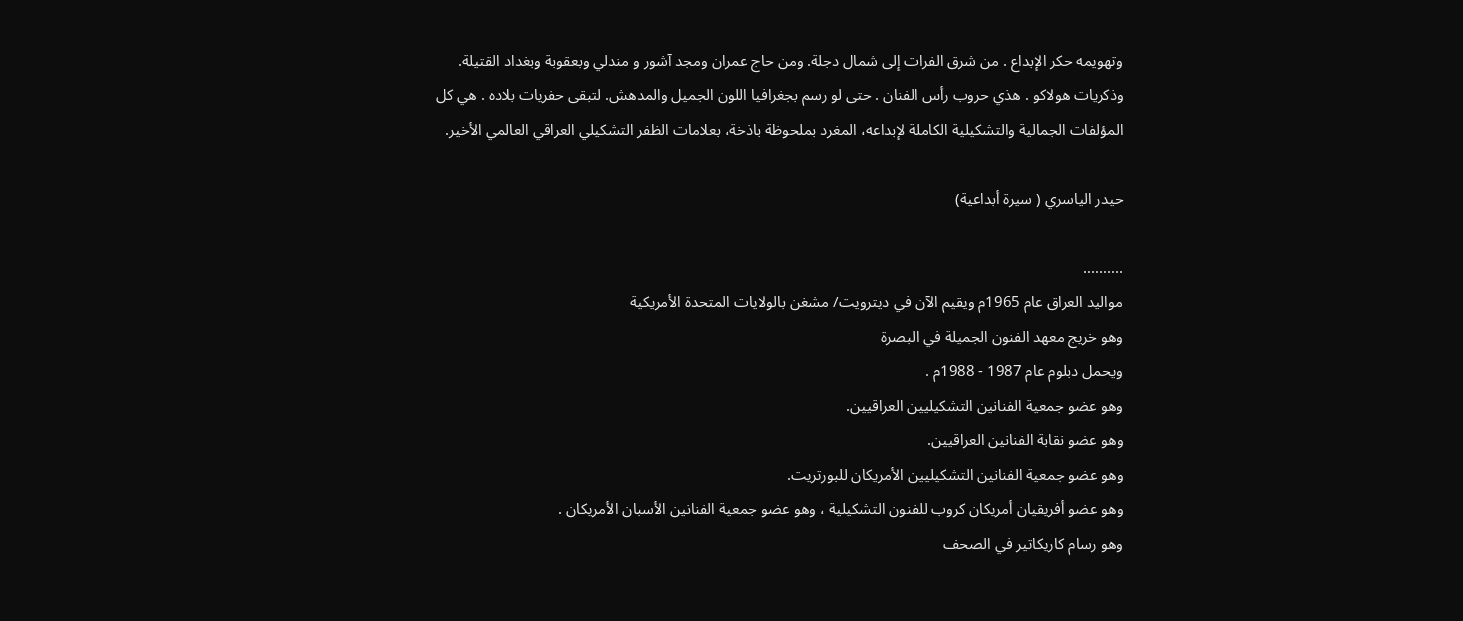وتهويمه حكر الإبداع . من شرق الفرات إلى شمال دجلة. ومن حاج عمران ومجد آشور و مندلي وبعقوبة وبغداد القتيلة. وذكريات هولاكو . هذي حروب رأس الفنان . حتى لو رسم بجغرافيا اللون الجميل والمدهش. لتبقى حفريات بلاده . هي كل المؤلفات الجمالية والتشكيلية الكاملة لإبداعه، المغرد بملحوظة باذخة، بعلامات الظفر التشكيلي العراقي العالمي الأخير.

حيدر الياسري ( سيرة أبداعية)

..........
مواليد العراق عام 1965م ويقيم الآن في ديترويت/ مشغن بالولايات المتحدة الأمريكية
وهو خريج معهد الفنون الجميلة في البصرة
ويحمل دبلوم عام 1987 - 1988م .
وهو عضو جمعية الفنانين التشكيليين العراقيين.
وهو عضو نقابة الفنانين العراقيين.
وهو عضو جمعية الفنانين التشكيليين الأمريكان للبورتريت.
وهو عضو أفريقيان أمريكان كروب للفنون التشكيلية ، وهو عضو جمعية الفنانين الأسبان الأمريكان .
وهو رسام كاريكاتير في الصحف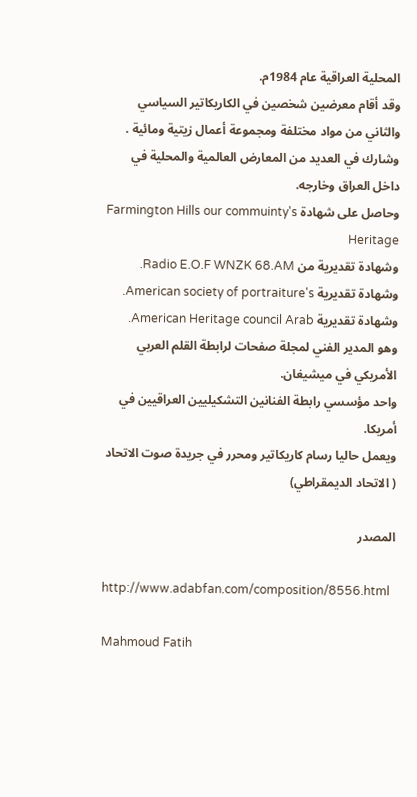المحلية العراقية عام 1984م.
وقد أقام معرضين شخصين في الكاريكاتير السياسي والثاني من مواد مختلفة ومجموعة أعمال زيتية ومائية .
وشارك في العديد من المعارض العالمية والمحلية في داخل العراق وخارجه.
وحاصل على شهادة Farmington Hills our commuinty's Heritage
وشهادة تقديرية من Radio E.O.F WNZK 68.AM.
وشهادة تقديرية American society of portraiture's.
وشهادة تقديرية American Heritage council Arab.
وهو المدير الفني لمجلة صفحات لرابطة القلم العربي الأمريكي في ميشيغان.
واحد مؤسسي رابطة الفنانين التشكيليين العراقيين في أمريكا.
ويعمل حاليا رسام كاريكاتير ومحرر في جريدة صوت الاتحاد ( الاتحاد الديمقراطي)

المصدر

http://www.adabfan.com/composition/8556.html

Mahmoud Fatih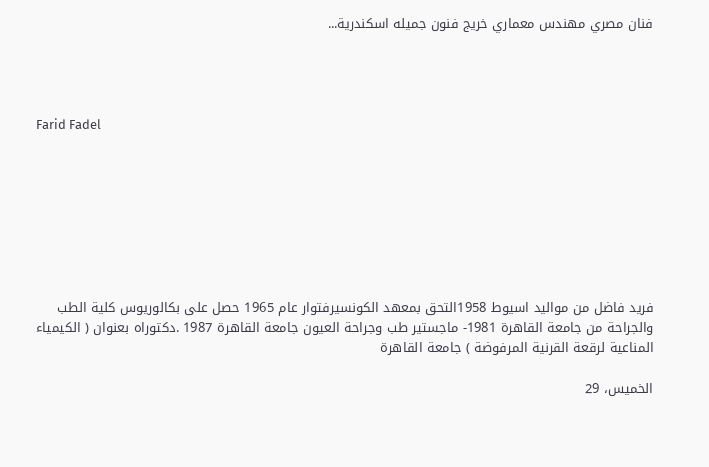فنان مصري مهندس معماري خريج فنون جميله اسكندرية...




Farid Fadel








فريد فاضل من مواليد اسيوط 1958التحق بمعهد الكونسيرفتوار عام 1965 حصل على بكالوريوس كلية الطب والجراحة من جامعة القاهرة 1981- ماجستير طب وجراحة العيون جامعة القاهرة 1987 .دكتوراه بعنوان ( الكيمياء المناعية لرقعة القرنية المرفوضة ) جامعة القاهرة

الخميس، 29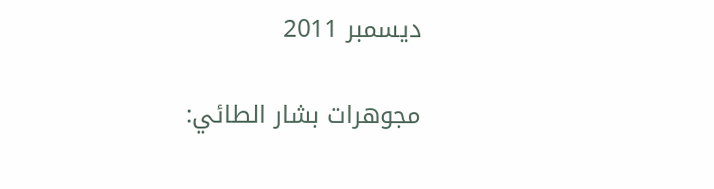ديسمبر 2011

مجوهرات بشار الطائي: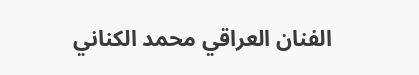الفنان العراقي محمد الكناني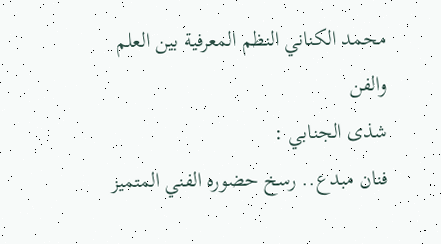محمد الكناني النظم المعرفية بين العلم والفن
شذى الجنابي :
فنان مبدع.. رسخ حضوره الفني المتميز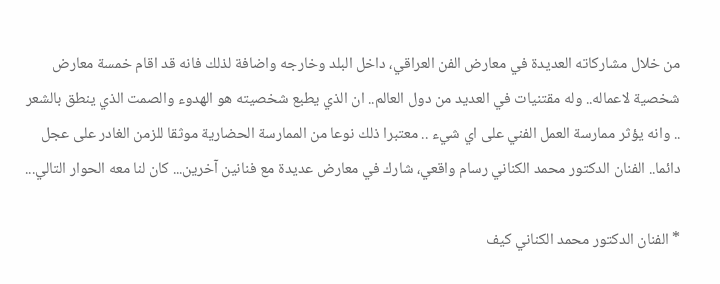من خلال مشاركاته العديدة في معارض الفن العراقي، داخل البلد وخارجه واضافة لذلك فانه قد اقام خمسة معارض شخصية لاعماله.. وله مقتنيات في العديد من دول العالم.. ان الذي يطبع شخصيته هو الهدوء والصمت الذي ينطق بالشعر .. وانه يؤثر ممارسة العمل الفني على اي شيء .. معتبرا ذلك نوعا من الممارسة الحضارية موثقا للزمن الغادر على عجل دائما.. الفنان الدكتور محمد الكناني رسام واقعي، شارك في معارض عديدة مع فنانين آخرين... كان لنا معه الحوار التالي...

* الفنان الدكتور محمد الكناني كيف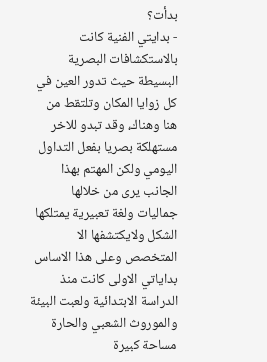بدأت؟
- بدايتي الفنية كانت بالاستكشافات البصرية البسيطة حيث تدور العين في كل زوايا المكان وتلتقط من هنا وهناك، وقد تبدو للاخر مستهلكة بصريا بفعل التداول اليومي ولكن المهتم بهذا الجانب يرى من خلالها جماليات ولغة تعبيرية يمتلكها الشكل ولايكتشفها الا المتخصص وعلى هذا الاساس بداياتي الاولى كانت منذ الدراسة الابتدائية ولعبت البيئة والموروث الشعبي والحارة مساحة كبيرة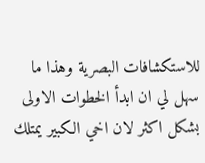للاستكشافات البصرية وهذا ما سهل لي ان ابدأ الخطوات الاولى بشكل اكثر لان اخي الكبير يمتلك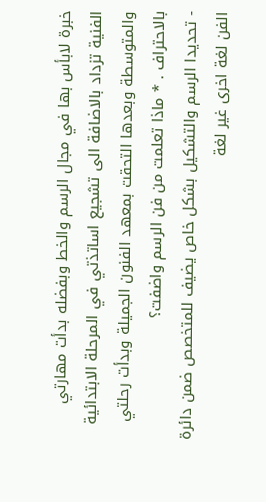خبرة لابأس بها في مجال الرسم والخط وبفضله بدأت مهارتي الفنية تزداد بالاضافة الى تشجيع اساتذتي في المرحلة الابتدائية والمتوسطة وبعدها التحقت بمعهد الفنون الجميلة وبدأت رحلتي بالاحتراف . * ماذا تعلمت من فن الرسم واضفت؟
- تحديدا الرسم والتشكيل بشكل خاص يضيف للمتخصص ضمن دائرة الفن لغة اخرى غير لغة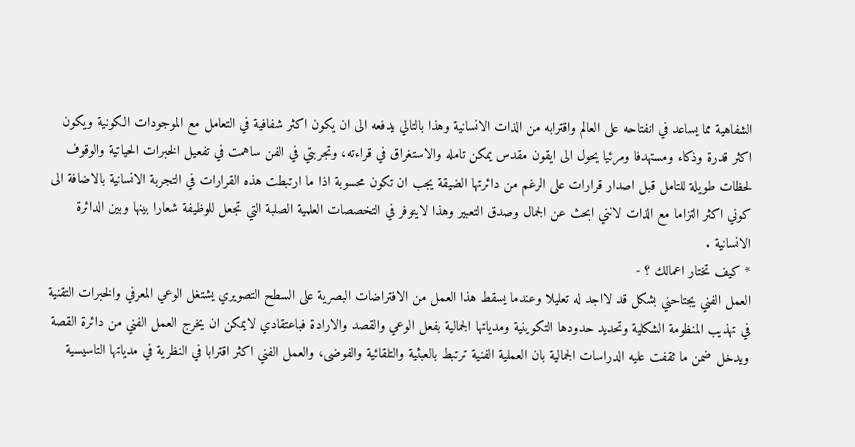الشفاهية مما يساعد في انفتاحه على العالم واقترابه من الذات الانسانية وهذا بالتالي يدفعه الى ان يكون اكثر شفافية في التعامل مع الموجودات الكونية ويكون اكثر قدرة وذكاء ومستهدفا ومرئيا يحول الى ايقون مقدس يمكن تامله والاستغراق في قراءته، وتجربتي في الفن ساهمت في تفعيل الخبرات الحياتية والوقوف لحظات طويلة للتامل قبل اصدار قرارات على الرغم من دائرتها الضيقة يجب ان تكون محسوبة اذا ما ارتبطت هذه القرارات في التجربة الانسانية بالاضافة الى كوني اكثر التزاما مع الذات لانني ابحث عن الجمال وصدق التعبير وهذا لايتوفر في التخصصات العلمية الصلبة التي تجعل للوظيفة شعارا بينها وبين الدائرة الانسانية .
* كيف تختار اعمالك ؟ -
العمل الفني يجتاحني بشكل قد لااجد له تعليلا وعندما يسقط هذا العمل من الافتراضات البصرية على السطح التصويري يشتغل الوعي المعرفي والخبرات التقنية في تهذيب المنظومة الشكلية وتحديد حدودها التكوينية ومدياتها الجمالية بفعل الوعي والقصد والارادة فباعتقادي لايمكن ان يخرج العمل الفني من دائرة القصة ويدخل ضمن ما ثقفت عليه الدراسات الجمالية بان العملية الفنية ترتبط بالعبثية والتلقائية والفوضى، والعمل الفني اكثر اقترابا في النظرية في مدياتها التاسيسية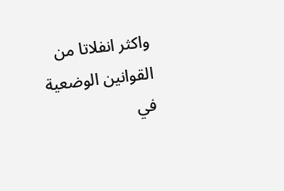واكثر انفلاتا من القوانين الوضعية في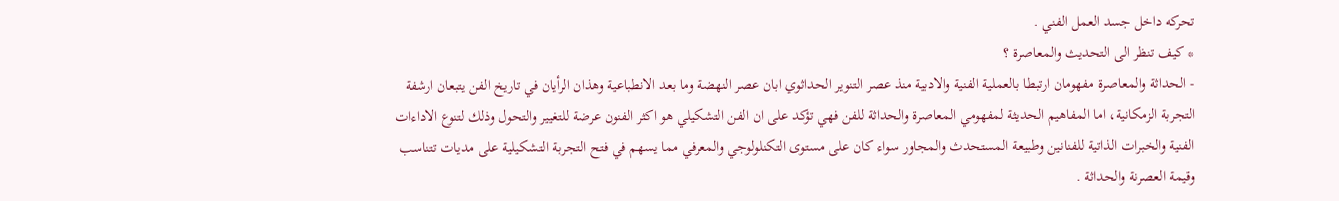تحركه داخل جسد العمل الفني .
* كيف تنظر الى التحديث والمعاصرة ؟
- الحداثة والمعاصرة مفهومان ارتبطا بالعملية الفنية والادبية منذ عصر التنوير الحداثوي ابان عصر النهضة وما بعد الانطباعية وهذان الرأيان في تاريخ الفن يتبعان ارشفة التجربة الزمكانية، اما المفاهيم الحديثة لمفهومي المعاصرة والحداثة للفن فهي تؤكد على ان الفن التشكيلي هو اكثر الفنون عرضة للتغيير والتحول وذلك لتنوع الاداءات الفنية والخبرات الذاتية للفنانين وطبيعة المستحدث والمجاور سواء كان على مستوى التكنلولوجي والمعرفي مما يسهم في فتح التجربة التشكيلية على مديات تتناسب وقيمة العصرنة والحداثة .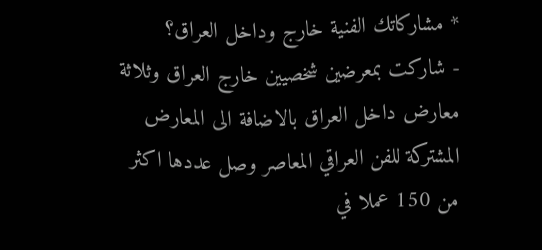* مشاركاتك الفنية خارج وداخل العراق؟
- شاركت بمعرضين شخصيين خارج العراق وثلاثة معارض داخل العراق بالاضافة الى المعارض المشتركة للفن العراقي المعاصر وصل عددها اكثر من 150 عملا في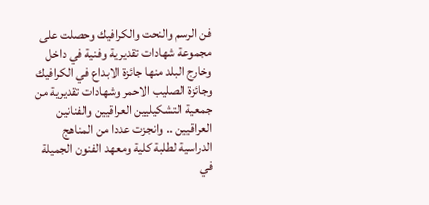فن الرسم والنحت والكرافيك وحصلت على مجموعة شهادات تقديرية وفنية في داخل وخارج البلد منها جائزة الابداع في الكرافيك وجائزة الصليب الاحمر وشهادات تقديرية من جمعية التشكيليين العراقيين والفنانين العراقيين .. وانجزت عددا من المناهج الدراسية لطلبة كلية ومعهد الفنون الجميلة في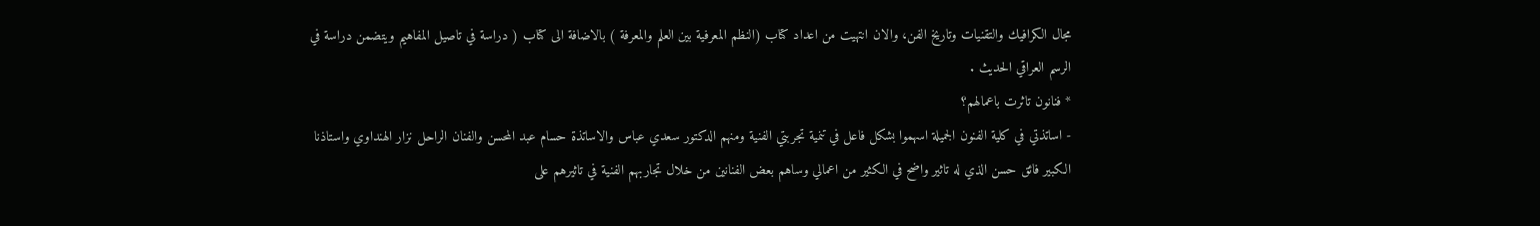مجال الكرافيك والتقنيات وتاريخ الفن، والان انتهيت من اعداد كتاب (النظم المعرفية بين العلم والمعرفة ) بالاضافة الى كتاب ( دراسة في تاصيل المفاهيم ويتضمن دراسة في الرسم العراقي الحديث .
* فنانون تاثرت باعمالهم؟
- اساتذتي في كلية الفنون الجميلة اسهموا بشكل فاعل في تنمية تجربتي الفنية ومنهم الدكتور سعدي عباس والاساتذة حسام عبد المحسن والفنان الراحل نزار الهنداوي واستاذنا الكبير فائق حسن الذي له تاثير واضح في الكثير من اعمالي وساهم بعض الفنانين من خلال تجاربهم الفنية في تاثيرهم على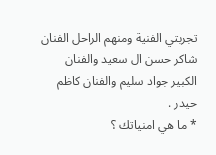تجربتي الفنية ومنهم الراحل الفنان شاكر حسن ال سعيد والفنان الكبير جواد سليم والفنان كاظم حيدر .
* ما هي امنياتك ؟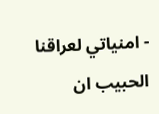- امنياتي لعراقنا الحبيب ان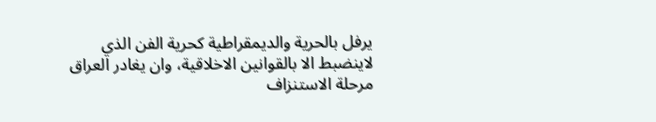يرفل بالحرية والديمقراطية كحرية الفن الذي لاينضبط الا بالقوانين الاخلاقية، وان يغادر العراق مرحلة الاستنزاف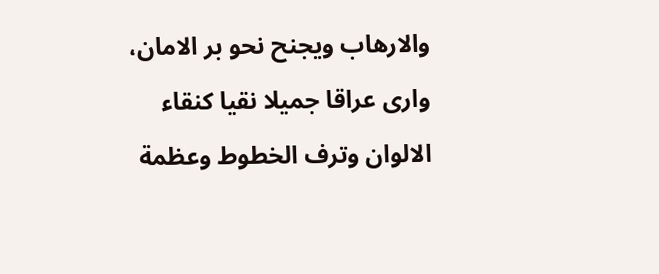والارهاب ويجنح نحو بر الامان، وارى عراقا جميلا نقيا كنقاء الالوان وترف الخطوط وعظمة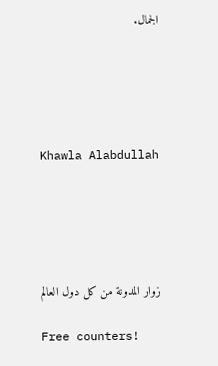الجمال.





Khawla Alabdullah





زوار المدونة من كل دول العالم

Free counters!